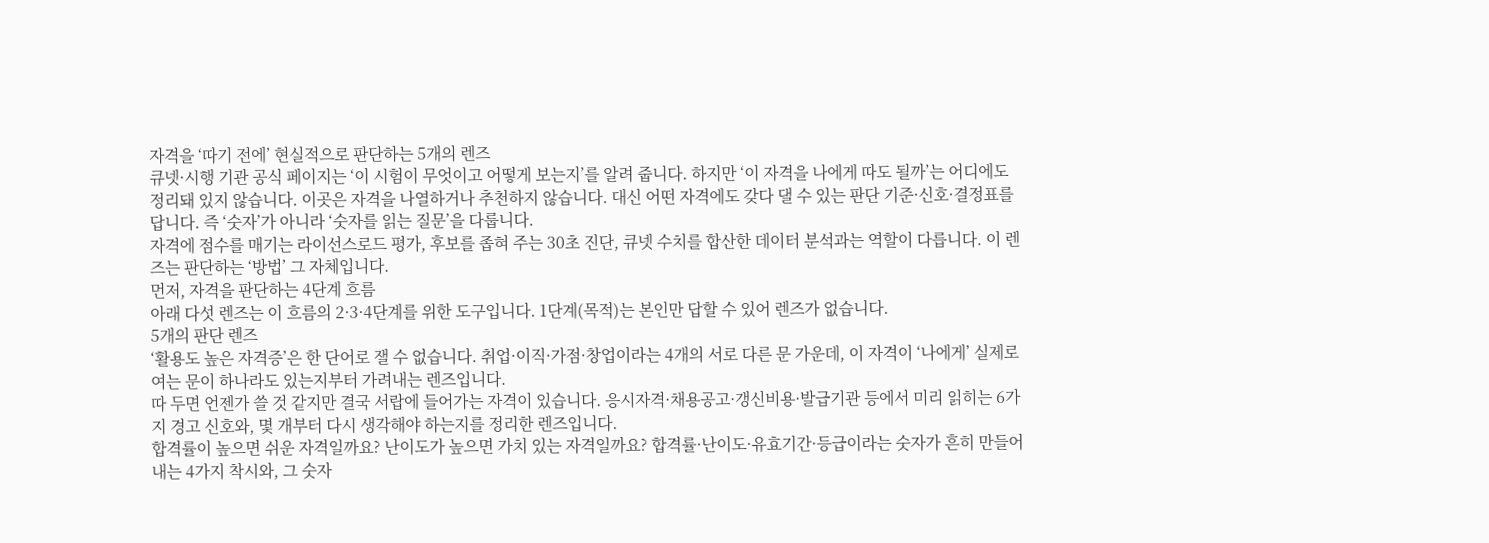자격을 ‘따기 전에’ 현실적으로 판단하는 5개의 렌즈
큐넷·시행 기관 공식 페이지는 ‘이 시험이 무엇이고 어떻게 보는지’를 알려 줍니다. 하지만 ‘이 자격을 나에게 따도 될까’는 어디에도 정리돼 있지 않습니다. 이곳은 자격을 나열하거나 추천하지 않습니다. 대신 어떤 자격에도 갖다 댈 수 있는 판단 기준·신호·결정표를 답니다. 즉 ‘숫자’가 아니라 ‘숫자를 읽는 질문’을 다룹니다.
자격에 점수를 매기는 라이선스로드 평가, 후보를 좁혀 주는 30초 진단, 큐넷 수치를 합산한 데이터 분석과는 역할이 다릅니다. 이 렌즈는 판단하는 ‘방법’ 그 자체입니다.
먼저, 자격을 판단하는 4단계 흐름
아래 다섯 렌즈는 이 흐름의 2·3·4단계를 위한 도구입니다. 1단계(목적)는 본인만 답할 수 있어 렌즈가 없습니다.
5개의 판단 렌즈
‘활용도 높은 자격증’은 한 단어로 잴 수 없습니다. 취업·이직·가점·창업이라는 4개의 서로 다른 문 가운데, 이 자격이 ‘나에게’ 실제로 여는 문이 하나라도 있는지부터 가려내는 렌즈입니다.
따 두면 언젠가 쓸 것 같지만 결국 서랍에 들어가는 자격이 있습니다. 응시자격·채용공고·갱신비용·발급기관 등에서 미리 읽히는 6가지 경고 신호와, 몇 개부터 다시 생각해야 하는지를 정리한 렌즈입니다.
합격률이 높으면 쉬운 자격일까요? 난이도가 높으면 가치 있는 자격일까요? 합격률·난이도·유효기간·등급이라는 숫자가 흔히 만들어 내는 4가지 착시와, 그 숫자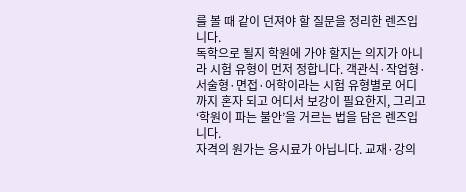를 볼 때 같이 던져야 할 질문을 정리한 렌즈입니다.
독학으로 될지 학원에 가야 할지는 의지가 아니라 시험 유형이 먼저 정합니다. 객관식·작업형·서술형·면접·어학이라는 시험 유형별로 어디까지 혼자 되고 어디서 보강이 필요한지, 그리고 ‘학원이 파는 불안’을 거르는 법을 담은 렌즈입니다.
자격의 원가는 응시료가 아닙니다. 교재·강의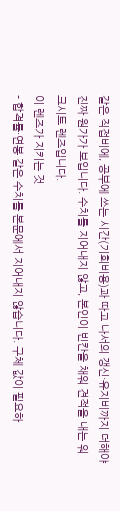같은 직접비에, 공부에 쓰는 시간(기회비용)과 따고 나서의 갱신·유지비까지 더해야 진짜 원가가 보입니다. 수치를 지어내지 않고, 본인이 빈칸을 채워 견적을 내는 워크시트 렌즈입니다.
이 렌즈가 지키는 것
- 합격률·연봉 같은 수치를 본문에서 지어내지 않습니다. 구체 값이 필요하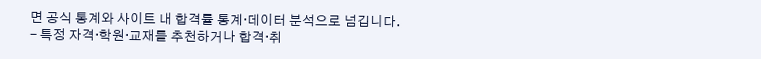면 공식 통계와 사이트 내 합격률 통계·데이터 분석으로 넘깁니다.
- 특정 자격·학원·교재를 추천하거나 합격·취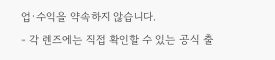업·수익을 약속하지 않습니다.
- 각 렌즈에는 직접 확인할 수 있는 공식 출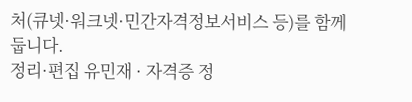처(큐넷·워크넷·민간자격정보서비스 등)를 함께 둡니다.
정리·편집 유민재 · 자격증 정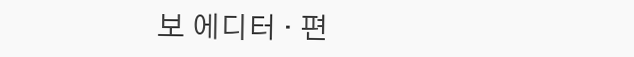보 에디터 · 편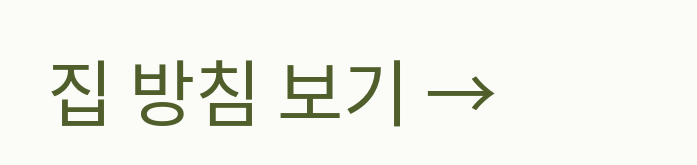집 방침 보기 →